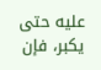عليه حتى يكبر، فإن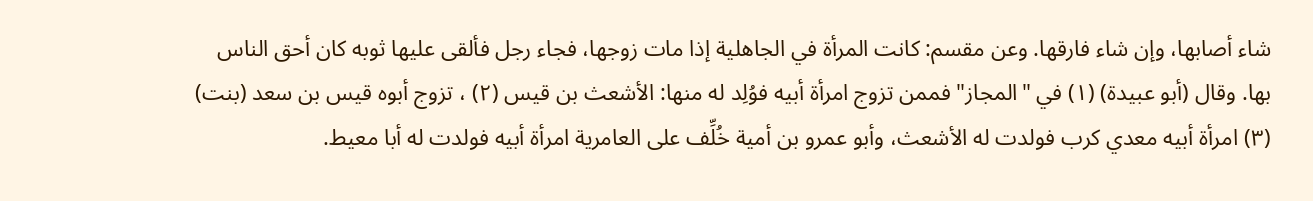شاء أصابها، وإن شاء فارقها. وعن مقسم: كانت المرأة في الجاهلية إذا مات زوجها، فجاء رجل فألقى عليها ثوبه كان أحق الناس بها. وقال (أبو عبيدة) (١) في "المجاز" فممن تزوج امرأة أبيه فوُلِد له منها: الأشعث بن قيس (٢) ، تزوج أبوه قيس بن سعد (بنت) (٣) امرأة أبيه معدي كرب فولدت له الأشعث، وأبو عمرو بن أمية خُلِّف على العامرية امرأة أبيه فولدت له أبا معيط.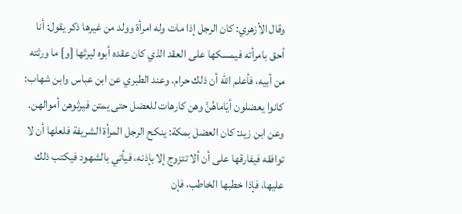وقال الأزهري: كان الرجل إذا مات وله امرأة وولد من غيرها ذكر يقول: أنا أحق بامرأته فيمسكها على العقد الذي كان عقده أبوه ليرثها [و] ما ورثته من أبيه، فأعلم الله أن ذلك حرام. وعند الطبري عن ابن عباس وابن شهاب: كانوا يعضلون أيَاماهُنَّ وهن كارهات للعضل حتى يمتن فيرثوهن أموالهن.
وعن ابن زيد: كان العضل بمكة: ينكح الرجل المرأة الشريفة فلعلها أن لا توافقه فيفارقها على أن ألا تتزوج إلا بإذنه، فيأتي بالشهود فيكتب ذلك عليها، فإذا خطبها الخاطب، فإن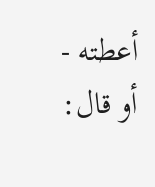أعطته - أو قال: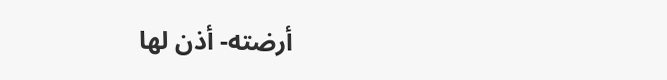أرضته- أذن لها